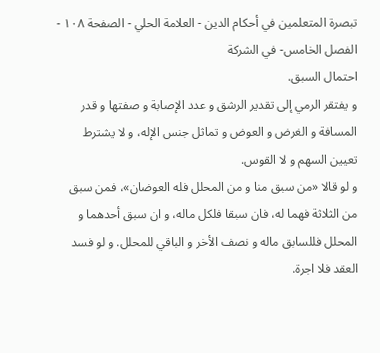تبصرة المتعلمين في أحكام الدين - العلامة الحلي - الصفحة ١٠٨ - الفصل الخامس- في الشركة
احتمال السبق.
و يفتقر الرمي إلى تقدير الرشق و عدد الإصابة و صفتها و قدر المسافة و الغرض و العوض و تماثل جنس الإله، و لا يشترط تعيين السهم و لا القوس.
و لو قالا «من سبق منا و من المحلل فله العوضان»، فمن سبق من الثلاثة فهما له، فان سبقا فلكل ماله، و ان سبق أحدهما و المحلل فللسابق ماله و نصف الأخر و الباقي للمحلل. و لو فسد العقد فلا اجرة.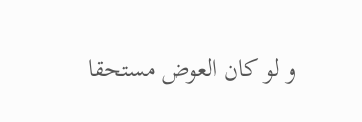و لو كان العوض مستحقا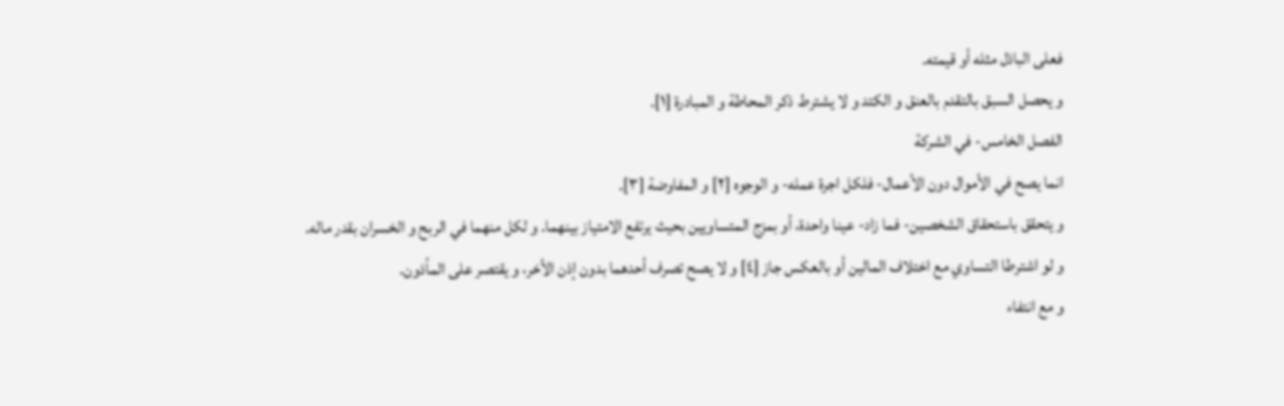فعلى الباذل مثله أو قيمته.
و يحصل السبق بالتقدم بالعنق و الكتد و لا يشترط ذكر المحاطة و المبادرة [١].
الفصل الخامس- في الشركة
انما يصح في الأموال دون الأعمال- فلكل اجرة عمله- و الوجوه [٢] و المفاوضة [٣].
و يتحقق باستحقاق الشخصين- فما زاد- عينا واحدة، أو بمزج المتساويين بحيث يرتفع الامتياز بينهما. و لكل منهما في الربح و الخسران بقدر ماله.
و لو اشترطا التساوي مع اختلاف المالين أو بالعكس جاز [٤] و لا يصح تصرف أحدهما بدون إذن الأخر، و يقتصر على المأذون.
و مع انتفاء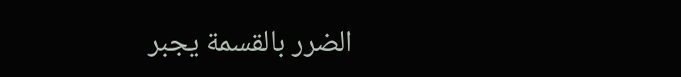الضرر بالقسمة يجبر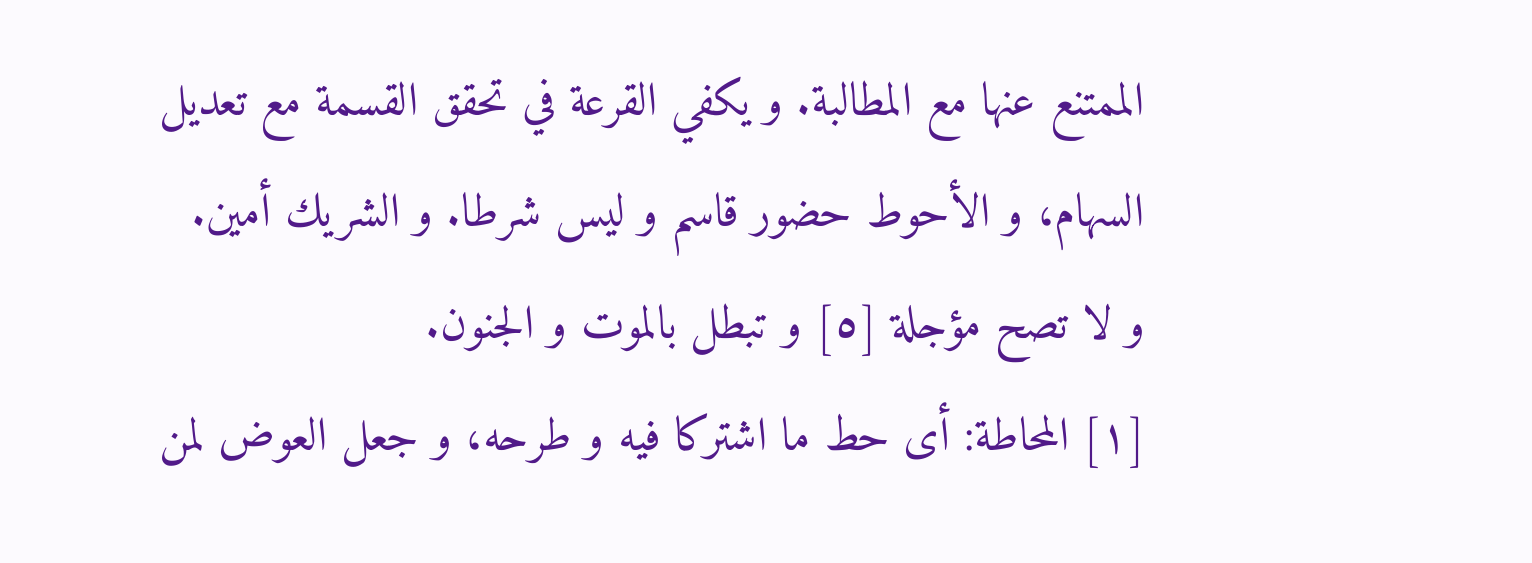الممتنع عنها مع المطالبة. و يكفي القرعة في تحقق القسمة مع تعديل السهام، و الأحوط حضور قاسم و ليس شرطا. و الشريك أمين.
و لا تصح مؤجلة [٥] و تبطل بالموت و الجنون.
[١] المحاطة: أى حط ما اشتركا فيه و طرحه، و جعل العوض لمن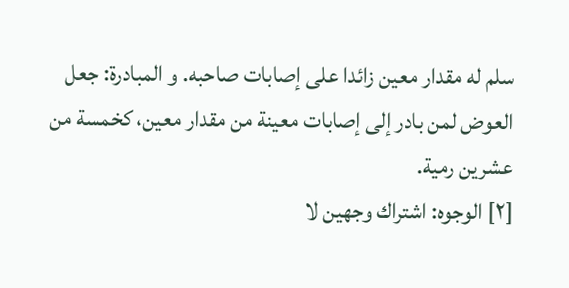سلم له مقدار معين زائدا على إصابات صاحبه. و المبادرة: جعل العوض لمن بادر إلى إصابات معينة من مقدار معين، كخمسة من عشرين رمية.
[٢] الوجوه: اشتراك وجهين لا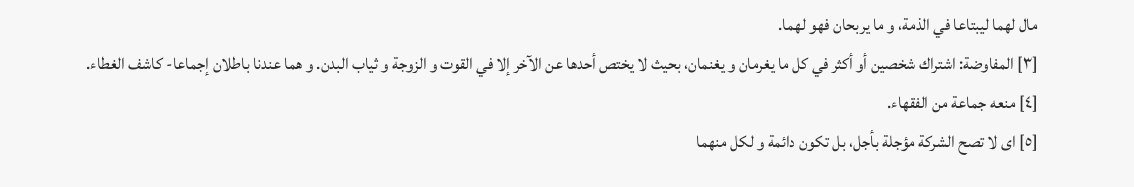مال لهما ليبتاعا في الذمة، و ما يربحان فهو لهما.
[٣] المفاوضة: اشتراك شخصين أو أكثر في كل ما يغرمان و يغنمان، بحيث لا يختص أحدها عن الآخر إلا في القوت و الزوجة و ثياب البدن. و هما عندنا باطلان إجماعا- كاشف الغطاء.
[٤] منعه جماعة من الفقهاء.
[٥] اى لا تصح الشركة مؤجلة بأجل، بل تكون دائمة و لكل منهما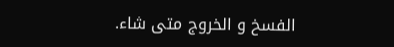الفسخ و الخروج متى شاء.